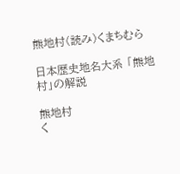熊地村(読み)くまちむら

日本歴史地名大系 「熊地村」の解説

熊地村
く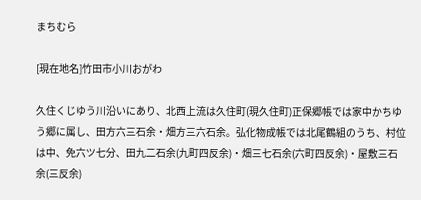まちむら

[現在地名]竹田市小川おがわ

久住くじゆう川沿いにあり、北西上流は久住町(現久住町)正保郷帳では家中かちゆう郷に属し、田方六三石余・畑方三六石余。弘化物成帳では北尾鶴組のうち、村位は中、免六ツ七分、田九二石余(九町四反余)・畑三七石余(六町四反余)・屋敷三石余(三反余)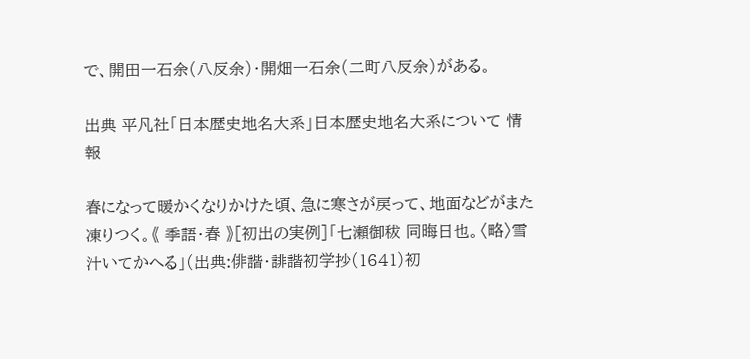で、開田一石余(八反余)・開畑一石余(二町八反余)がある。

出典 平凡社「日本歴史地名大系」日本歴史地名大系について 情報

春になって暖かくなりかけた頃、急に寒さが戻って、地面などがまた凍りつく。《 季語・春 》[初出の実例]「七瀬御秡 同晦日也。〈略〉雪汁いてかへる」(出典:俳諧・誹諧初学抄(1641)初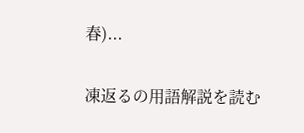春)...

凍返るの用語解説を読む